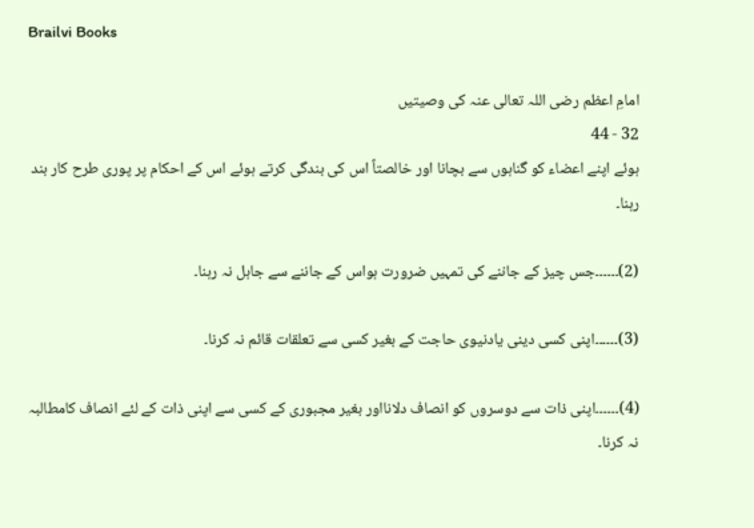Brailvi Books

امامِ اعظم رضی اللہ تعالی عنہ کی وصیتیں
32 - 44
ہوئے اپنے اعضاء کو گناہوں سے بچانا اور خالصتاً اس کی بندگی کرتے ہوئے اس کے احکام پر پوری طرح کار بند رہنا۔

(2)۔۔۔۔۔۔جس چیز کے جاننے کی تمہیں ضرورت ہواس کے جاننے سے جاہل نہ رہنا۔

(3)۔۔۔۔۔۔اپنی کسی دینی یادنیوی حاجت کے بغیر کسی سے تعلقات قائم نہ کرنا۔

(4)۔۔۔۔۔۔اپنی ذات سے دوسروں کو انصاف دلانااور بغیر مجبوری کے کسی سے اپنی ذات کے لئے انصاف کامطالبہ نہ کرنا۔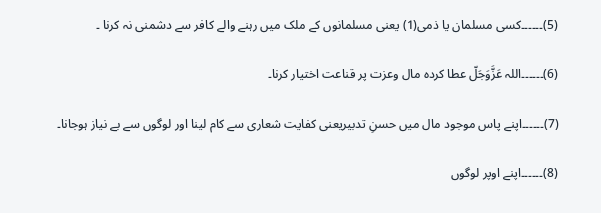(5)۔۔۔۔۔۔کسی مسلمان یا ذمی(1) یعنی مسلمانوں کے ملک میں رہنے والے کافر سے دشمنی نہ کرنا ۔

(6)۔۔۔۔۔۔اللہ عَزَّوَجَلّ عطا کردہ مال وعزت پر قناعت اختیار کرنا۔

(7)۔۔۔۔۔۔اپنے پاس موجود مال میں حسنِ تدبیریعنی کفایت شعاری سے کام لینا اور لوگوں سے بے نیاز ہوجانا۔

(8)۔۔۔۔۔۔اپنے اوپر لوگوں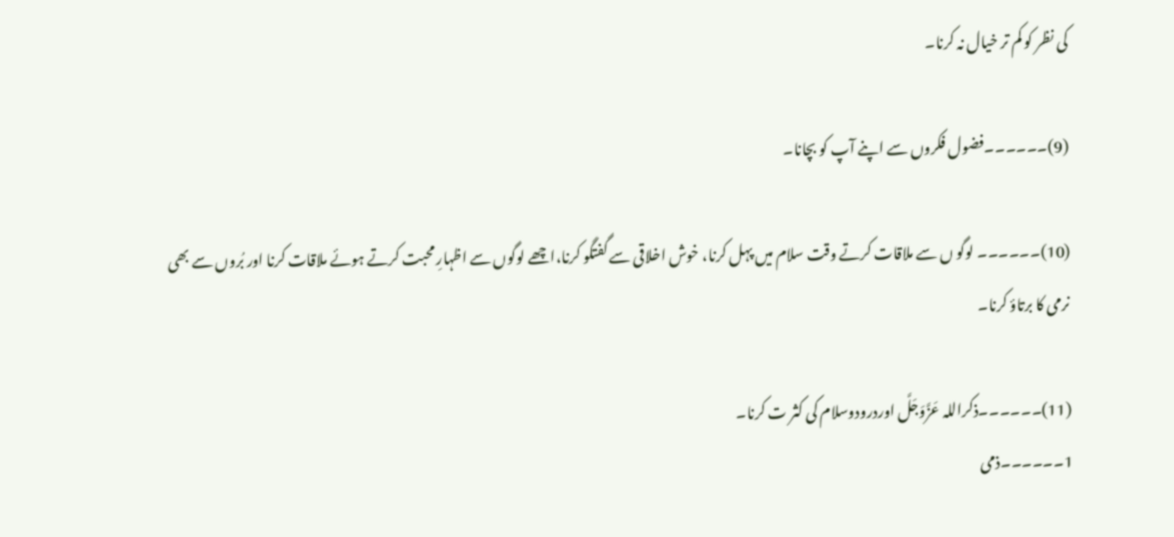کی نظر کو کم تر خیال نہ کرنا۔

(9)۔۔۔۔۔۔فضول فکروں سے اپنے آپ کو بچانا۔

(10)۔۔۔۔۔۔ لوگو ں سے ملاقات کرتے وقت سلام میں پہل کرنا، خوش اخلاقی سے گفتگو کرنا،اچھے لوگوں سے اظہارِ محبت کرتے ہوئے ملاقات کرنا اور بُروں سے بھی نرمی کا برتاؤ کرنا۔

(11)۔۔۔۔۔۔ذکراللہ عَزَّوَجَلَّ اوردرودوسلام کی کثر ت کرنا۔
1۔۔۔۔۔۔ذمی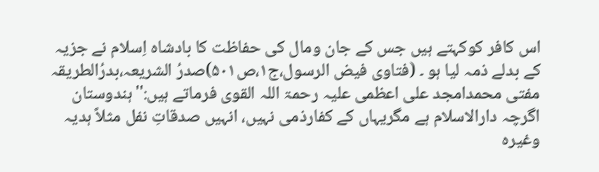اس کافر کوکہتے ہیں جس کے جان ومال کی حفاظت کا بادشاہ اِسلام نے جزیہ کے بدلے ذمہ لیا ہو ۔ (فتاوی فیض الرسول،ج۱،ص۵۰۱)صدرُ الشریعہ،بدرُالطریقہ مفتی محمدامجد علی اعظمی علیہ رحمۃ اللہ القوی فرماتے ہیں:''ہندوستان اگرچہ دارالاسلام ہے مگریہاں کے کفارذمی نہیں، انہیں صدقاتِ نفل مثلاً ہدیہ وغیرہ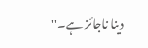دینا ناجائز ہے۔''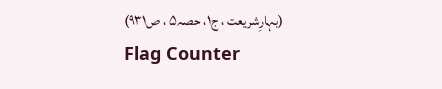(بہارِشریعت ، ج۱، حصہ۵ ، ص۹۳۱)
Flag Counter